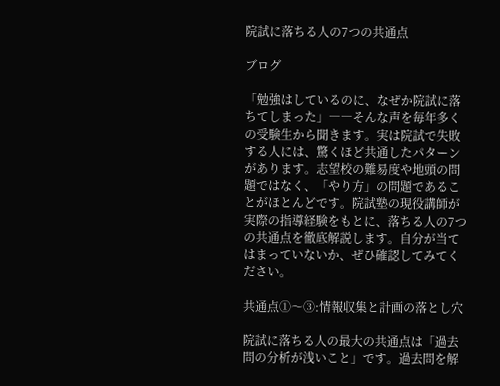院試に落ちる人の7つの共通点

ブログ

「勉強はしているのに、なぜか院試に落ちてしまった」――そんな声を毎年多くの受験生から聞きます。実は院試で失敗する人には、驚くほど共通したパターンがあります。志望校の難易度や地頭の問題ではなく、「やり方」の問題であることがほとんどです。院試塾の現役講師が実際の指導経験をもとに、落ちる人の7つの共通点を徹底解説します。自分が当てはまっていないか、ぜひ確認してみてください。

共通点①〜③:情報収集と計画の落とし穴

院試に落ちる人の最大の共通点は「過去問の分析が浅いこと」です。過去問を解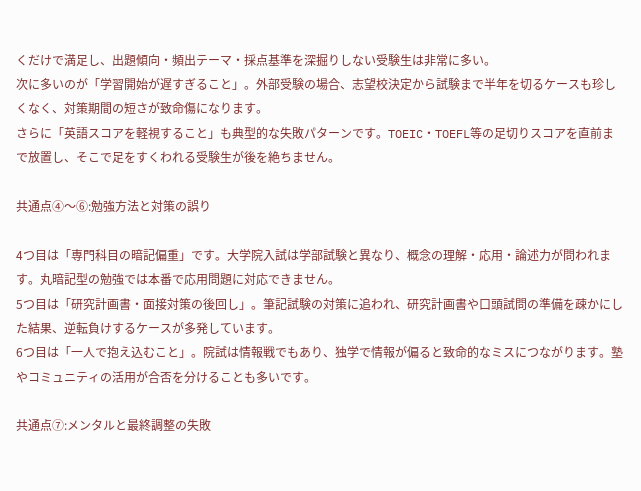くだけで満足し、出題傾向・頻出テーマ・採点基準を深掘りしない受験生は非常に多い。
次に多いのが「学習開始が遅すぎること」。外部受験の場合、志望校決定から試験まで半年を切るケースも珍しくなく、対策期間の短さが致命傷になります。
さらに「英語スコアを軽視すること」も典型的な失敗パターンです。TOEIC・TOEFL等の足切りスコアを直前まで放置し、そこで足をすくわれる受験生が後を絶ちません。

共通点④〜⑥:勉強方法と対策の誤り

4つ目は「専門科目の暗記偏重」です。大学院入試は学部試験と異なり、概念の理解・応用・論述力が問われます。丸暗記型の勉強では本番で応用問題に対応できません。
5つ目は「研究計画書・面接対策の後回し」。筆記試験の対策に追われ、研究計画書や口頭試問の準備を疎かにした結果、逆転負けするケースが多発しています。
6つ目は「一人で抱え込むこと」。院試は情報戦でもあり、独学で情報が偏ると致命的なミスにつながります。塾やコミュニティの活用が合否を分けることも多いです。

共通点⑦:メンタルと最終調整の失敗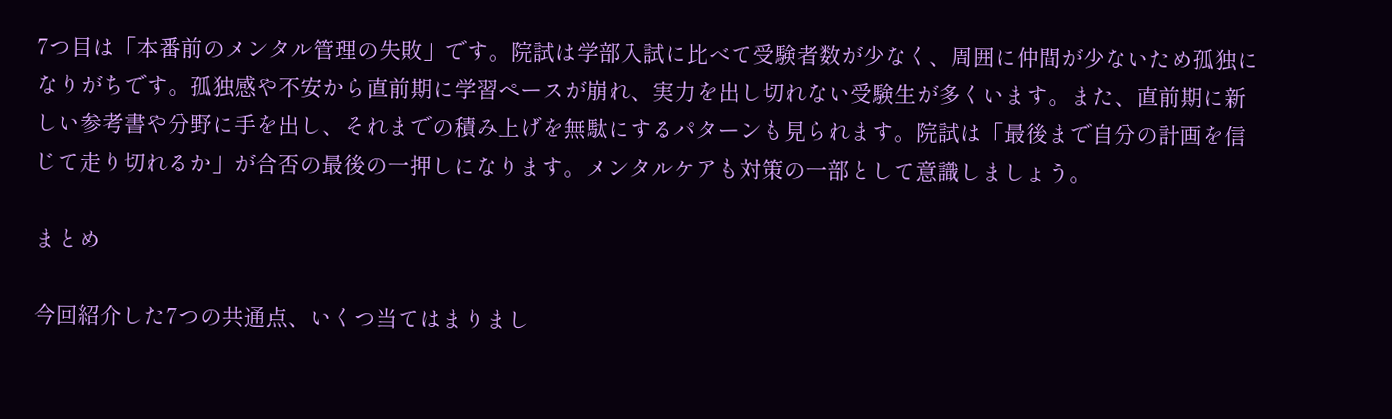7つ目は「本番前のメンタル管理の失敗」です。院試は学部入試に比べて受験者数が少なく、周囲に仲間が少ないため孤独になりがちです。孤独感や不安から直前期に学習ペースが崩れ、実力を出し切れない受験生が多くいます。また、直前期に新しい参考書や分野に手を出し、それまでの積み上げを無駄にするパターンも見られます。院試は「最後まで自分の計画を信じて走り切れるか」が合否の最後の一押しになります。メンタルケアも対策の一部として意識しましょう。

まとめ

今回紹介した7つの共通点、いくつ当てはまりまし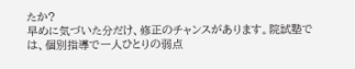たか?
早めに気づいた分だけ、修正のチャンスがあります。院試塾では、個別指導で一人ひとりの弱点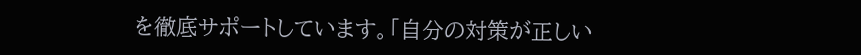を徹底サポートしています。「自分の対策が正しい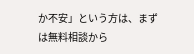か不安」という方は、まずは無料相談から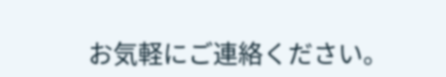お気軽にご連絡ください。